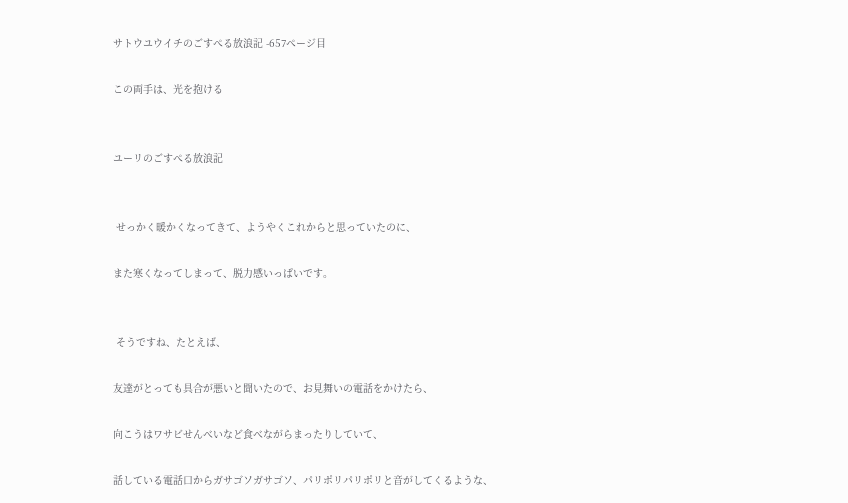サトウユウイチのごすぺる放浪記 -657ページ目

この両手は、光を抱ける


ユーリのごすぺる放浪記


 せっかく暖かくなってきて、ようやくこれからと思っていたのに、

また寒くなってしまって、脱力感いっぱいです。


 そうですね、たとえば、

友達がとっても具合が悪いと聞いたので、お見舞いの電話をかけたら、

向こうはワサビせんべいなど食べながらまったりしていて、

話している電話口からガサゴソガサゴソ、パリポリパリポリと音がしてくるような、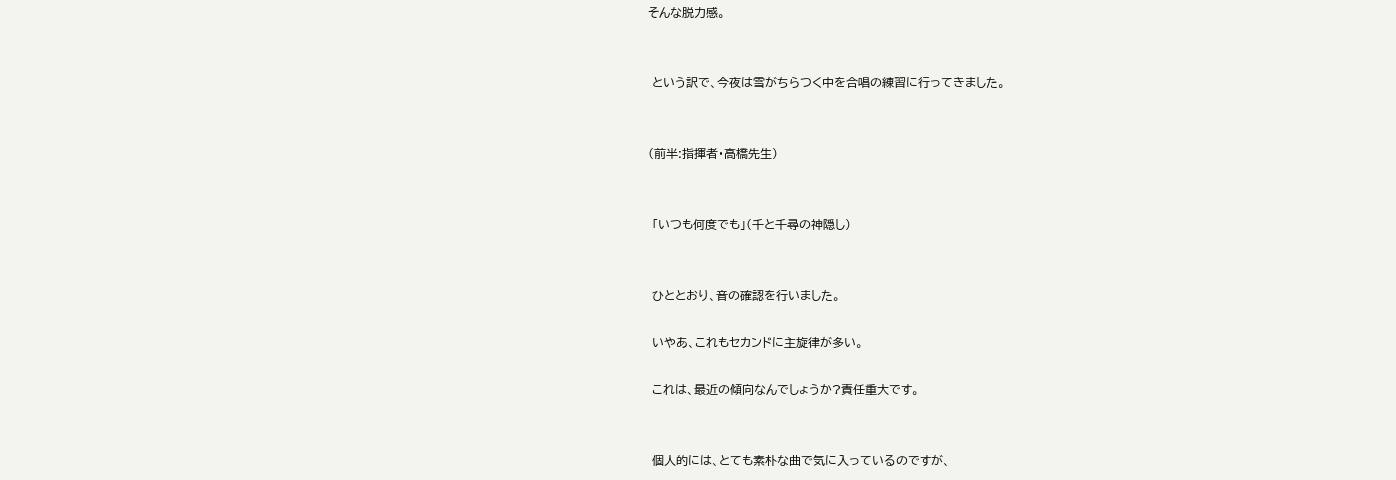そんな脱力感。


 という訳で、今夜は雪がちらつく中を合唱の練習に行ってきました。


(前半:指揮者・高橋先生)


 「いつも何度でも」(千と千尋の神隠し)


 ひととおり、音の確認を行いました。

 いやあ、これもセカンドに主旋律が多い。

 これは、最近の傾向なんでしょうか?責任重大です。


 個人的には、とても素朴な曲で気に入っているのですが、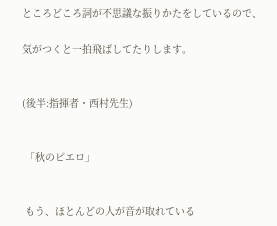ところどころ詞が不思議な振りかたをしているので、

気がつくと一拍飛ばしてたりします。


(後半:指揮者・西村先生)


 「秋のピエロ」


 もう、ほとんどの人が音が取れている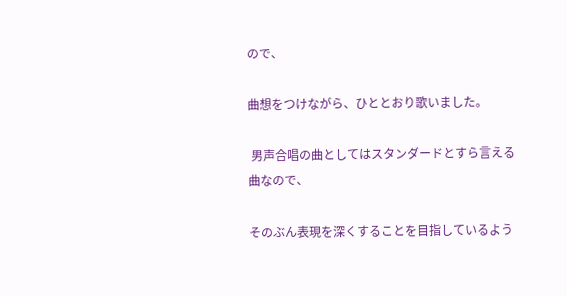ので、

曲想をつけながら、ひととおり歌いました。

 男声合唱の曲としてはスタンダードとすら言える曲なので、

そのぶん表現を深くすることを目指しているよう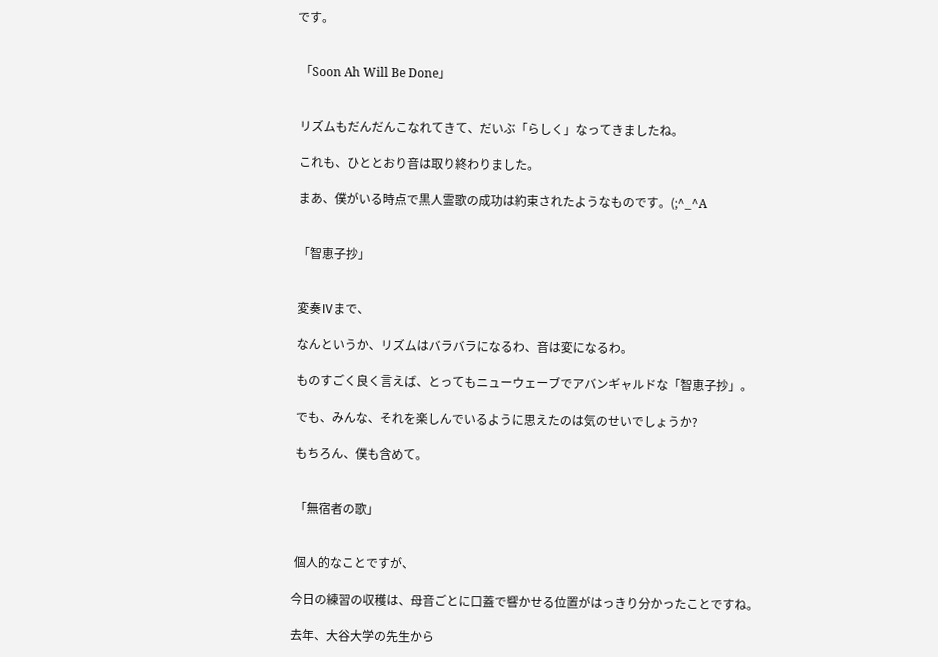です。


 「Soon Ah Will Be Done」


 リズムもだんだんこなれてきて、だいぶ「らしく」なってきましたね。

 これも、ひととおり音は取り終わりました。

 まあ、僕がいる時点で黒人霊歌の成功は約束されたようなものです。(;^_^A


 「智恵子抄」


 変奏Ⅳまで、

 なんというか、リズムはバラバラになるわ、音は変になるわ。

 ものすごく良く言えば、とってもニューウェーブでアバンギャルドな「智恵子抄」。

 でも、みんな、それを楽しんでいるように思えたのは気のせいでしょうか?

 もちろん、僕も含めて。


 「無宿者の歌」


 個人的なことですが、

今日の練習の収穫は、母音ごとに口蓋で響かせる位置がはっきり分かったことですね。

去年、大谷大学の先生から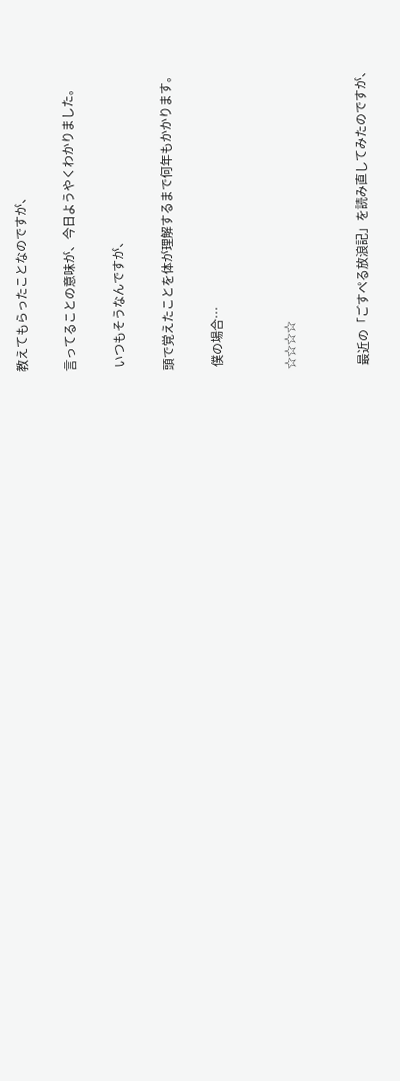教えてもらったことなのですが、

言ってることの意味が、今日ようやくわかりました。

 いつもそうなんですが、

頭で覚えたことを体が理解するまで何年もかかります。

 僕の場合…


☆☆☆☆


 最近の「ごすぺる放浪記」を読み直してみたのですが、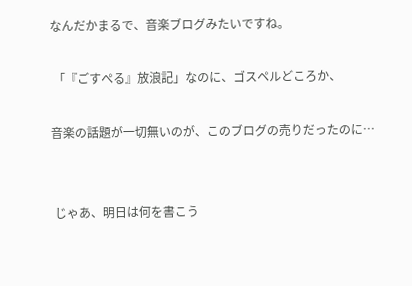なんだかまるで、音楽ブログみたいですね。

 「『ごすぺる』放浪記」なのに、ゴスペルどころか、

音楽の話題が一切無いのが、このブログの売りだったのに…


 じゃあ、明日は何を書こう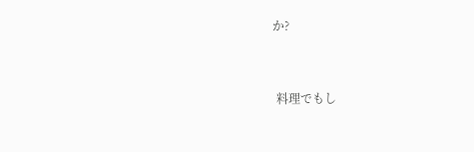か?


 料理でもし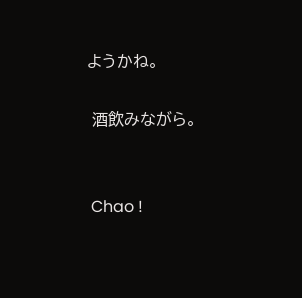ようかね。

 酒飲みながら。


 Chao !